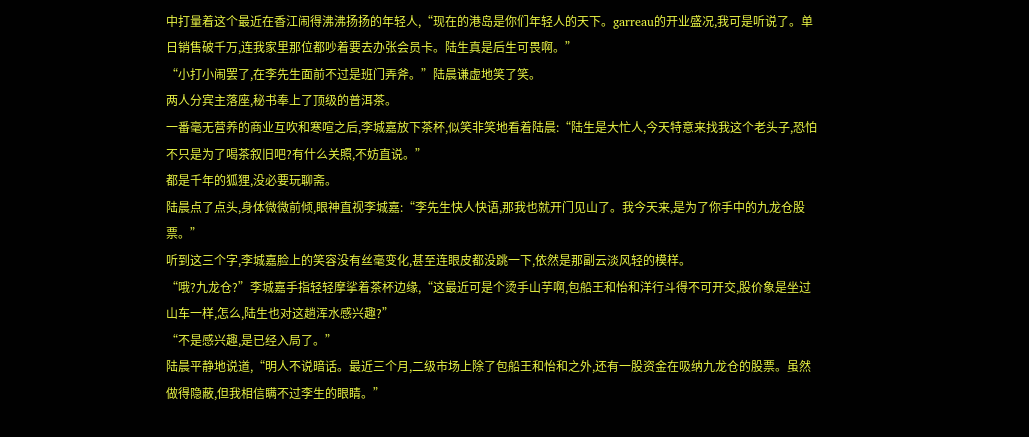中打量着这个最近在香江闹得沸沸扬扬的年轻人,“现在的港岛是你们年轻人的天下。garreau的开业盛况,我可是听说了。单日销售破千万,连我家里那位都吵着要去办张会员卡。陆生真是后生可畏啊。”
“小打小闹罢了,在李先生面前不过是班门弄斧。”陆晨谦虚地笑了笑。
两人分宾主落座,秘书奉上了顶级的普洱茶。
一番毫无营养的商业互吹和寒喧之后,李城嘉放下茶杯,似笑非笑地看着陆晨:“陆生是大忙人,今天特意来找我这个老头子,恐怕不只是为了喝茶叙旧吧?有什么关照,不妨直说。”
都是千年的狐狸,没必要玩聊斋。
陆晨点了点头,身体微微前倾,眼神直视李城嘉:“李先生快人快语,那我也就开门见山了。我今天来,是为了你手中的九龙仓股票。”
听到这三个字,李城嘉脸上的笑容没有丝毫变化,甚至连眼皮都没跳一下,依然是那副云淡风轻的模样。
“哦?九龙仓?”李城嘉手指轻轻摩挲着茶杯边缘,“这最近可是个烫手山芋啊,包船王和怡和洋行斗得不可开交,股价象是坐过山车一样,怎么,陆生也对这趟浑水感兴趣?”
“不是感兴趣,是已经入局了。”
陆晨平静地说道,“明人不说暗话。最近三个月,二级市场上除了包船王和怡和之外,还有一股资金在吸纳九龙仓的股票。虽然做得隐蔽,但我相信瞒不过李生的眼睛。”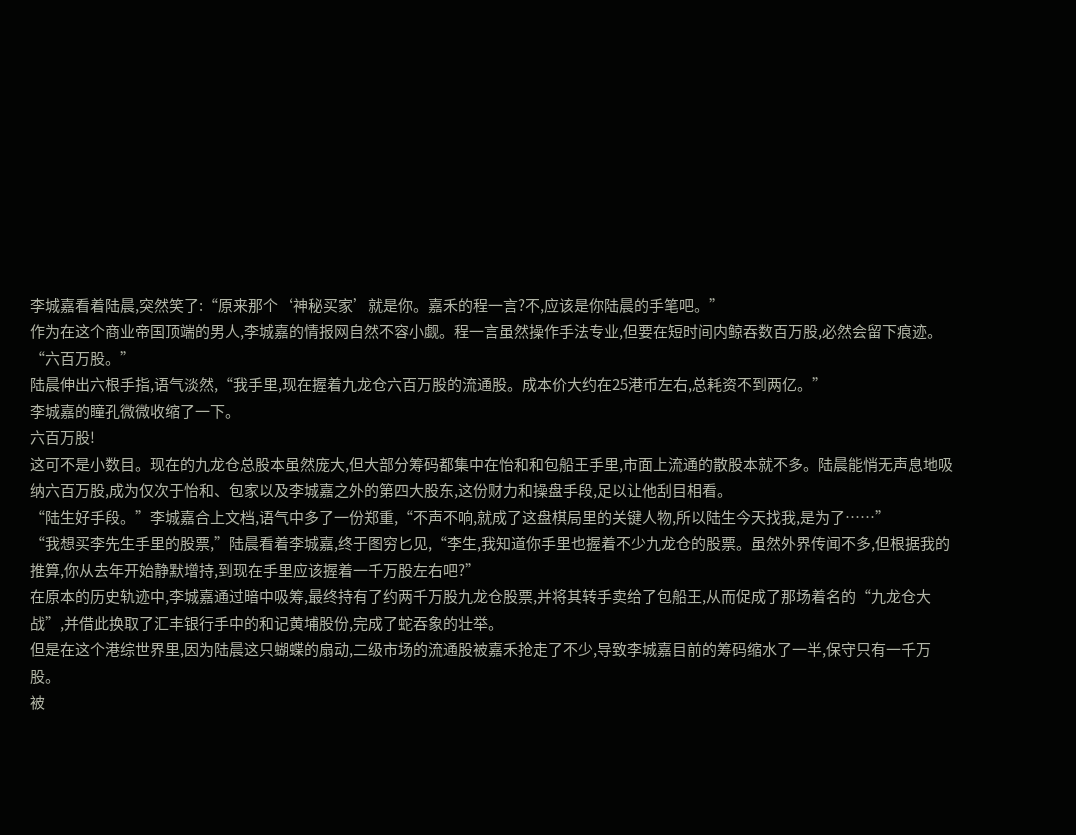李城嘉看着陆晨,突然笑了:“原来那个‘神秘买家’就是你。嘉禾的程一言?不,应该是你陆晨的手笔吧。”
作为在这个商业帝国顶端的男人,李城嘉的情报网自然不容小觑。程一言虽然操作手法专业,但要在短时间内鲸吞数百万股,必然会留下痕迹。
“六百万股。”
陆晨伸出六根手指,语气淡然,“我手里,现在握着九龙仓六百万股的流通股。成本价大约在25港币左右,总耗资不到两亿。”
李城嘉的瞳孔微微收缩了一下。
六百万股!
这可不是小数目。现在的九龙仓总股本虽然庞大,但大部分筹码都集中在怡和和包船王手里,市面上流通的散股本就不多。陆晨能悄无声息地吸纳六百万股,成为仅次于怡和、包家以及李城嘉之外的第四大股东,这份财力和操盘手段,足以让他刮目相看。
“陆生好手段。”李城嘉合上文档,语气中多了一份郑重,“不声不响,就成了这盘棋局里的关键人物,所以陆生今天找我,是为了……”
“我想买李先生手里的股票,”陆晨看着李城嘉,终于图穷匕见,“李生,我知道你手里也握着不少九龙仓的股票。虽然外界传闻不多,但根据我的推算,你从去年开始静默增持,到现在手里应该握着一千万股左右吧?”
在原本的历史轨迹中,李城嘉通过暗中吸筹,最终持有了约两千万股九龙仓股票,并将其转手卖给了包船王,从而促成了那场着名的“九龙仓大战”,并借此换取了汇丰银行手中的和记黄埔股份,完成了蛇吞象的壮举。
但是在这个港综世界里,因为陆晨这只蝴蝶的扇动,二级市场的流通股被嘉禾抢走了不少,导致李城嘉目前的筹码缩水了一半,保守只有一千万股。
被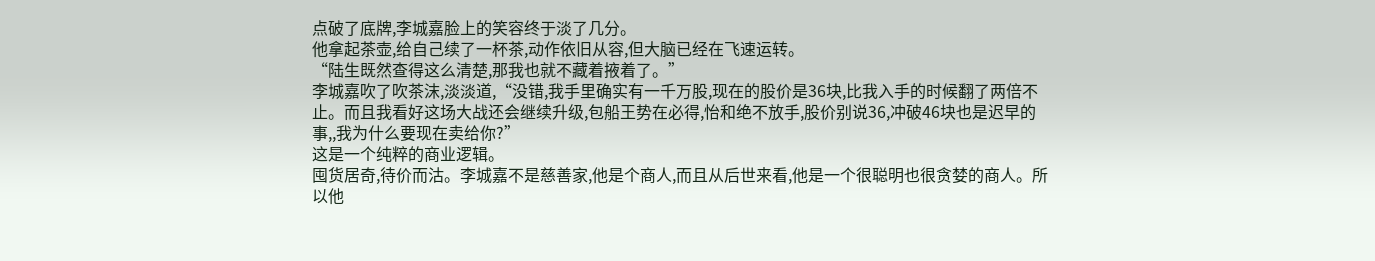点破了底牌,李城嘉脸上的笑容终于淡了几分。
他拿起茶壶,给自己续了一杯茶,动作依旧从容,但大脑已经在飞速运转。
“陆生既然查得这么清楚,那我也就不藏着掖着了。”
李城嘉吹了吹茶沫,淡淡道,“没错,我手里确实有一千万股,现在的股价是36块,比我入手的时候翻了两倍不止。而且我看好这场大战还会继续升级,包船王势在必得,怡和绝不放手,股价别说36,冲破46块也是迟早的事,,我为什么要现在卖给你?”
这是一个纯粹的商业逻辑。
囤货居奇,待价而沽。李城嘉不是慈善家,他是个商人,而且从后世来看,他是一个很聪明也很贪婪的商人。所以他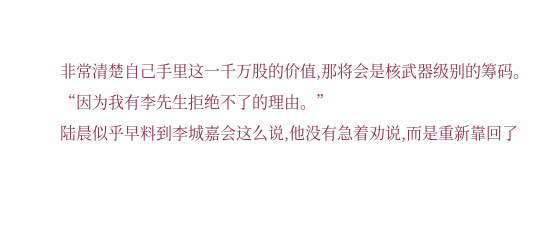非常清楚自己手里这一千万股的价值,那将会是核武器级别的筹码。
“因为我有李先生拒绝不了的理由。”
陆晨似乎早料到李城嘉会这么说,他没有急着劝说,而是重新靠回了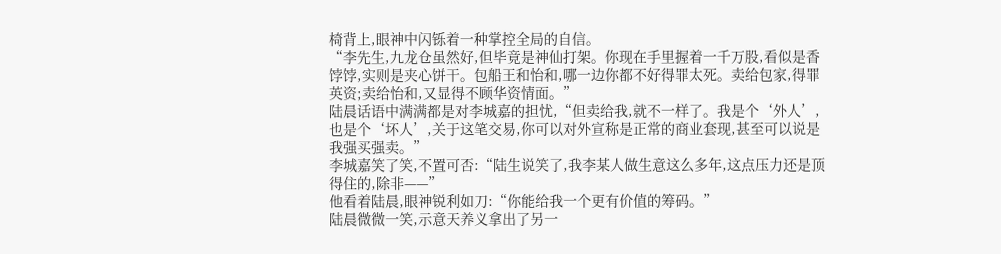椅背上,眼神中闪铄着一种掌控全局的自信。
“李先生,九龙仓虽然好,但毕竟是神仙打架。你现在手里握着一千万股,看似是香饽饽,实则是夹心饼干。包船王和怡和,哪一边你都不好得罪太死。卖给包家,得罪英资;卖给怡和,又显得不顾华资情面。”
陆晨话语中满满都是对李城嘉的担忧,“但卖给我,就不一样了。我是个‘外人’,也是个‘坏人’,关于这笔交易,你可以对外宣称是正常的商业套现,甚至可以说是我强买强卖。”
李城嘉笑了笑,不置可否:“陆生说笑了,我李某人做生意这么多年,这点压力还是顶得住的,除非——”
他看着陆晨,眼神锐利如刀:“你能给我一个更有价值的筹码。”
陆晨微微一笑,示意天养义拿出了另一